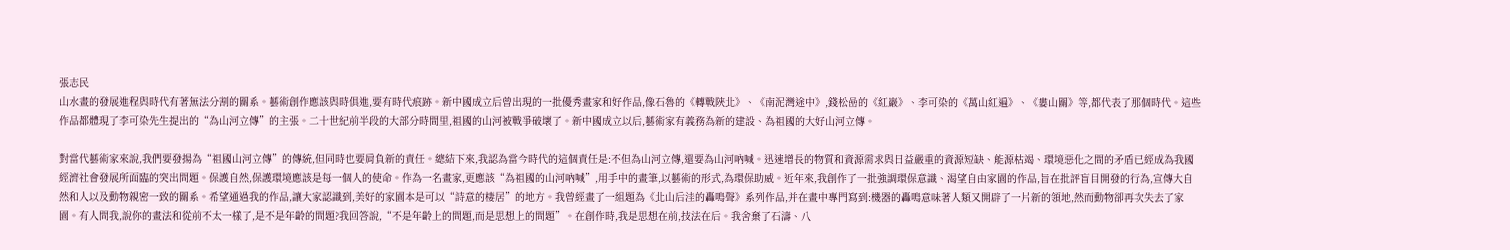張志民
山水畫的發展進程與時代有著無法分割的關系。藝術創作應該與時俱進,要有時代痕跡。新中國成立后曾出現的一批優秀畫家和好作品,像石魯的《轉戰陜北》、《南泥灣途中》,錢松喦的《紅巖》、李可染的《萬山紅遍》、《婁山關》等,都代表了那個時代。這些作品都體現了李可染先生提出的“為山河立傳”的主張。二十世紀前半段的大部分時間里,祖國的山河被戰爭破壞了。新中國成立以后,藝術家有義務為新的建設、為祖國的大好山河立傳。

對當代藝術家來說,我們要發揚為“祖國山河立傳”的傳統,但同時也要肩負新的責任。總結下來,我認為當今時代的這個責任是:不但為山河立傳,還要為山河吶喊。迅速增長的物質和資源需求與日益嚴重的資源短缺、能源枯竭、環境惡化之間的矛盾已經成為我國經濟社會發展所面臨的突出問題。保護自然,保護環境應該是每一個人的使命。作為一名畫家,更應該“為祖國的山河吶喊”,用手中的畫筆,以藝術的形式,為環保助威。近年來,我創作了一批強調環保意識、渴望自由家園的作品,旨在批評盲目開發的行為,宣傳大自然和人以及動物親密一致的關系。希望通過我的作品,讓大家認識到,美好的家園本是可以“詩意的棲居”的地方。我曾經畫了一組題為《北山后洼的轟鳴聲》系列作品,并在畫中專門寫到:機器的轟鳴意味著人類又開辟了一片新的領地,然而動物卻再次失去了家園。有人問我,說你的畫法和從前不太一樣了,是不是年齡的問題?我回答說,“不是年齡上的問題,而是思想上的問題”。在創作時,我是思想在前,技法在后。我舍棄了石濤、八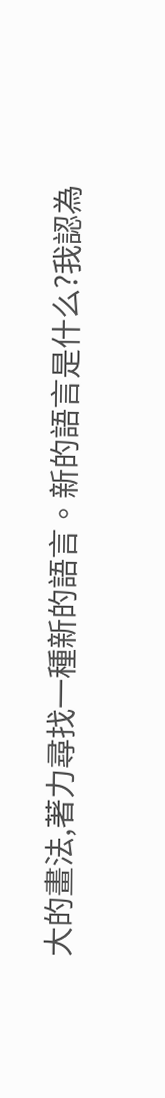大的畫法,著力尋找一種新的語言。新的語言是什么?我認為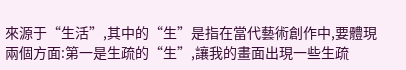來源于“生活”,其中的“生”是指在當代藝術創作中,要體現兩個方面:第一是生疏的“生”,讓我的畫面出現一些生疏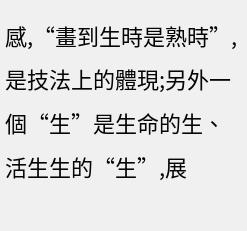感,“畫到生時是熟時”,是技法上的體現;另外一個“生”是生命的生、活生生的“生”,展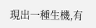現出一種生機,有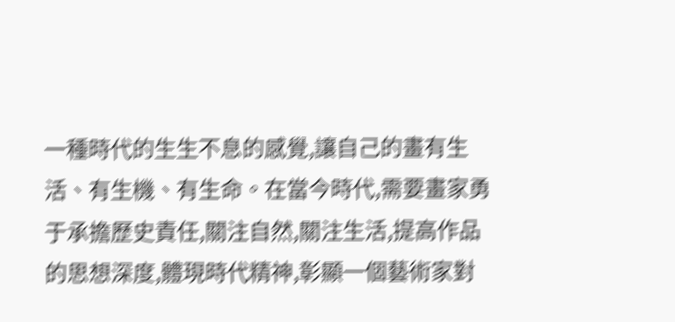一種時代的生生不息的感覺,讓自己的畫有生活、有生機、有生命。在當今時代,需要畫家勇于承擔歷史責任,關注自然,關注生活,提高作品的思想深度,體現時代精神,彰顯一個藝術家對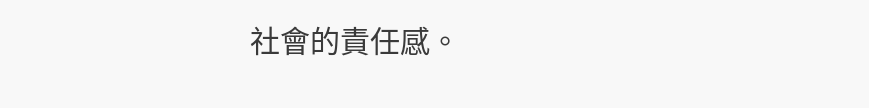社會的責任感。